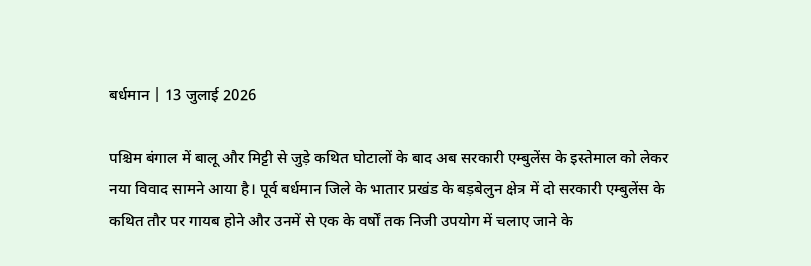बर्धमान | 13 जुलाई 2026

पश्चिम बंगाल में बालू और मिट्टी से जुड़े कथित घोटालों के बाद अब सरकारी एम्बुलेंस के इस्तेमाल को लेकर नया विवाद सामने आया है। पूर्व बर्धमान जिले के भातार प्रखंड के बड़बेलुन क्षेत्र में दो सरकारी एम्बुलेंस के कथित तौर पर गायब होने और उनमें से एक के वर्षों तक निजी उपयोग में चलाए जाने के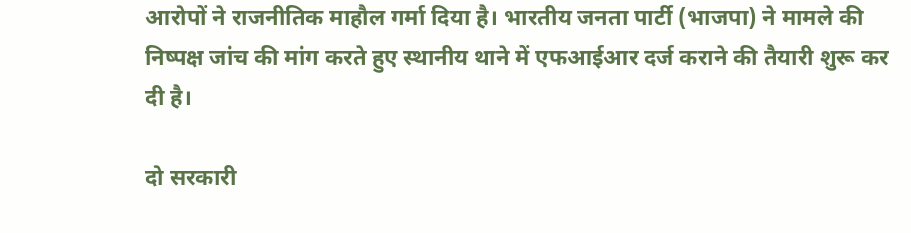आरोपों ने राजनीतिक माहौल गर्मा दिया है। भारतीय जनता पार्टी (भाजपा) ने मामले की निष्पक्ष जांच की मांग करते हुए स्थानीय थाने में एफआईआर दर्ज कराने की तैयारी शुरू कर दी है।

दो सरकारी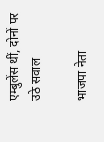एम्बुलेंस थीं, दोनों पर उठे सवाल

भाजपा नेता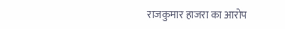राजकुमार हाजरा का आरोप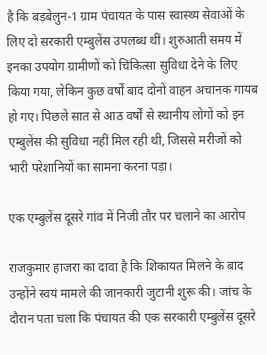है कि बड़बेलुन-1 ग्राम पंचायत के पास स्वास्थ्य सेवाओं के लिए दो सरकारी एम्बुलेंस उपलब्ध थीं। शुरुआती समय में इनका उपयोग ग्रामीणों को चिकित्सा सुविधा देने के लिए किया गया, लेकिन कुछ वर्षों बाद दोनों वाहन अचानक गायब हो गए। पिछले सात से आठ वर्षों से स्थानीय लोगों को इन एम्बुलेंस की सुविधा नहीं मिल रही थी, जिससे मरीजों को भारी परेशानियों का सामना करना पड़ा।

एक एम्बुलेंस दूसरे गांव में निजी तौर पर चलाने का आरोप

राजकुमार हाजरा का दावा है कि शिकायत मिलने के बाद उन्होंने स्वयं मामले की जानकारी जुटानी शुरू की। जांच के दौरान पता चला कि पंचायत की एक सरकारी एम्बुलेंस दूसरे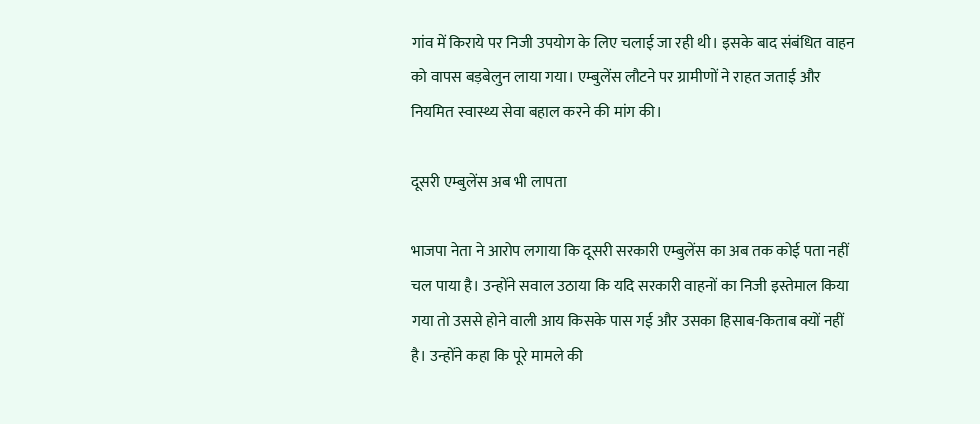गांव में किराये पर निजी उपयोग के लिए चलाई जा रही थी। इसके बाद संबंधित वाहन को वापस बड़बेलुन लाया गया। एम्बुलेंस लौटने पर ग्रामीणों ने राहत जताई और नियमित स्वास्थ्य सेवा बहाल करने की मांग की।

दूसरी एम्बुलेंस अब भी लापता

भाजपा नेता ने आरोप लगाया कि दूसरी सरकारी एम्बुलेंस का अब तक कोई पता नहीं चल पाया है। उन्होंने सवाल उठाया कि यदि सरकारी वाहनों का निजी इस्तेमाल किया गया तो उससे होने वाली आय किसके पास गई और उसका हिसाब-किताब क्यों नहीं है। उन्होंने कहा कि पूरे मामले की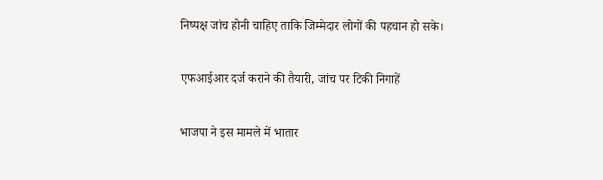निष्पक्ष जांच होनी चाहिए ताकि जिम्मेदार लोगों की पहचान हो सके।

एफआईआर दर्ज कराने की तैयारी, जांच पर टिकी निगाहें

भाजपा ने इस मामले में भातार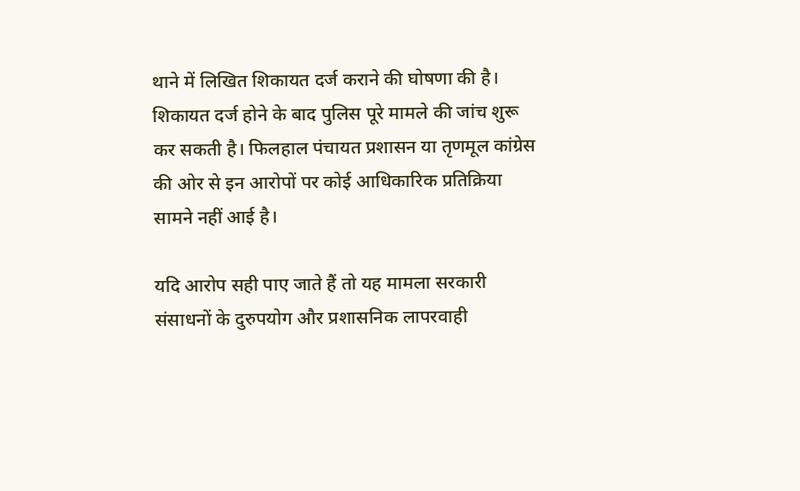थाने में लिखित शिकायत दर्ज कराने की घोषणा की है। शिकायत दर्ज होने के बाद पुलिस पूरे मामले की जांच शुरू कर सकती है। फिलहाल पंचायत प्रशासन या तृणमूल कांग्रेस की ओर से इन आरोपों पर कोई आधिकारिक प्रतिक्रिया सामने नहीं आई है।

यदि आरोप सही पाए जाते हैं तो यह मामला सरकारी संसाधनों के दुरुपयोग और प्रशासनिक लापरवाही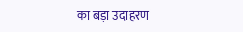का बड़ा उदाहरण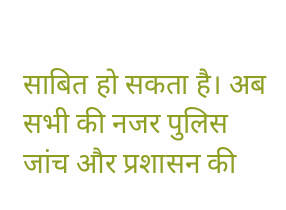साबित हो सकता है। अब सभी की नजर पुलिस जांच और प्रशासन की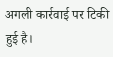अगली कार्रवाई पर टिकी हुई है।